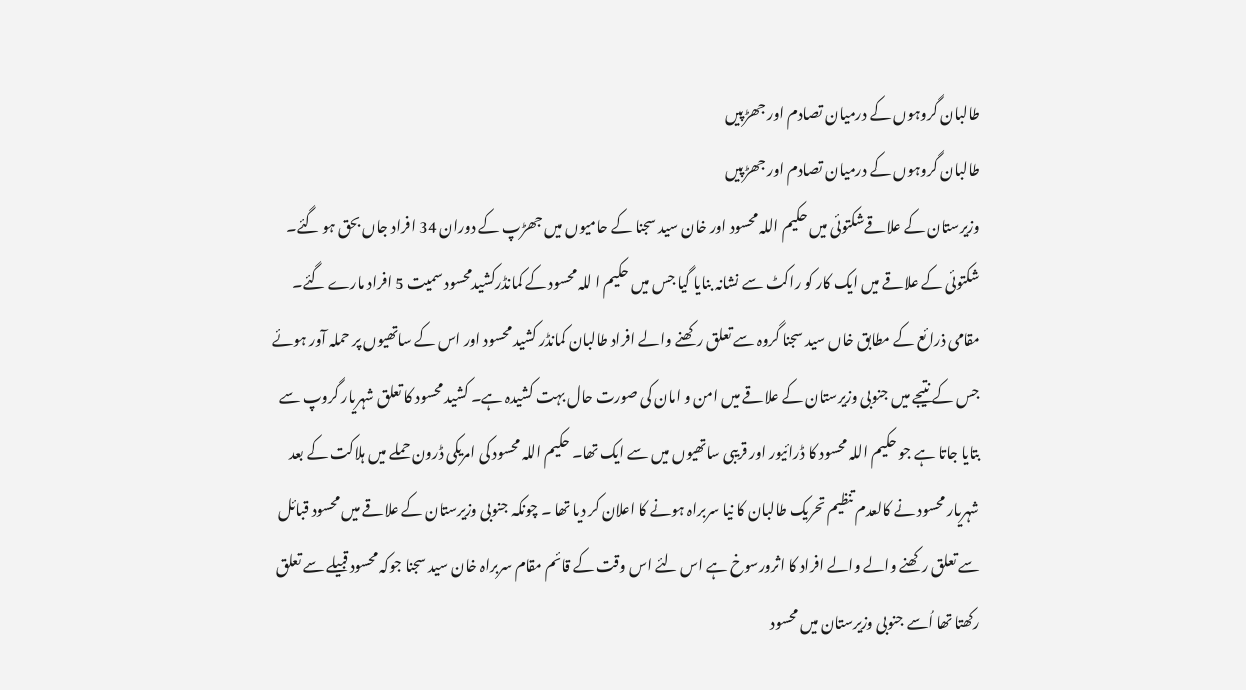طالبان گروہوں کے درمیان تصادم اور جھڑپیں
طالبان گروہوں کے درمیان تصادم اور جھڑپیں
وزیرستان کے علاقےشکتوئی میں حکیم اللہ محسود اور خان سید سجنا کے حامیوں میں جھڑپ کے دوران 34 افراد جاں بحق ہو گئے۔ شکتوئی کے علاقے میں ایک کار کو راکٹ سے نشانہ بنایا گیا جس میں حکیم ا للہ محسود کے کمانڈرکشیدمحسود سمیت 5 افراد مارے گئے۔ مقامی ذرائع کے مطابق خاں سید سجنا گروہ سے تعلق رکھنے والے افراد طالبان کمانڈر کشید محسود اور اس کے ساتھیوں پر حملہ آور ہوئے جس کے نتیجے میں جنوبی وزیرستان کے علاقے میں امن و امان کی صورت حال بہت کشیدہ ہے۔ کشید محسود کا تعلق شہریار گروپ سے بتایا جاتا ہے جو حکیم اللہ محسود کا ڈرائیور اور قریبی ساتھیوں میں سے ایک تھا۔ حکیم اللہ محسود کی امریکی ڈرون حملے میں ہلاکت کے بعد شہریار محسود نے کالعدم تنظیم تحریک طالبان کا نیا سربراہ ہونے کا اعلان کر دیا تھا ۔ چونکہ جنوبی وزیرستان کے علاقے میں محسود قبائل سے تعلق رکھنے والے والے افراد کا اثرورسوخ ہے اس لئے اس وقت کے قائم مقام سربراہ خان سید سجنا جوکہ محسود قبیلے سے تعلق رکھتا تھا اُسے جنوبی وزیرستان میں محسود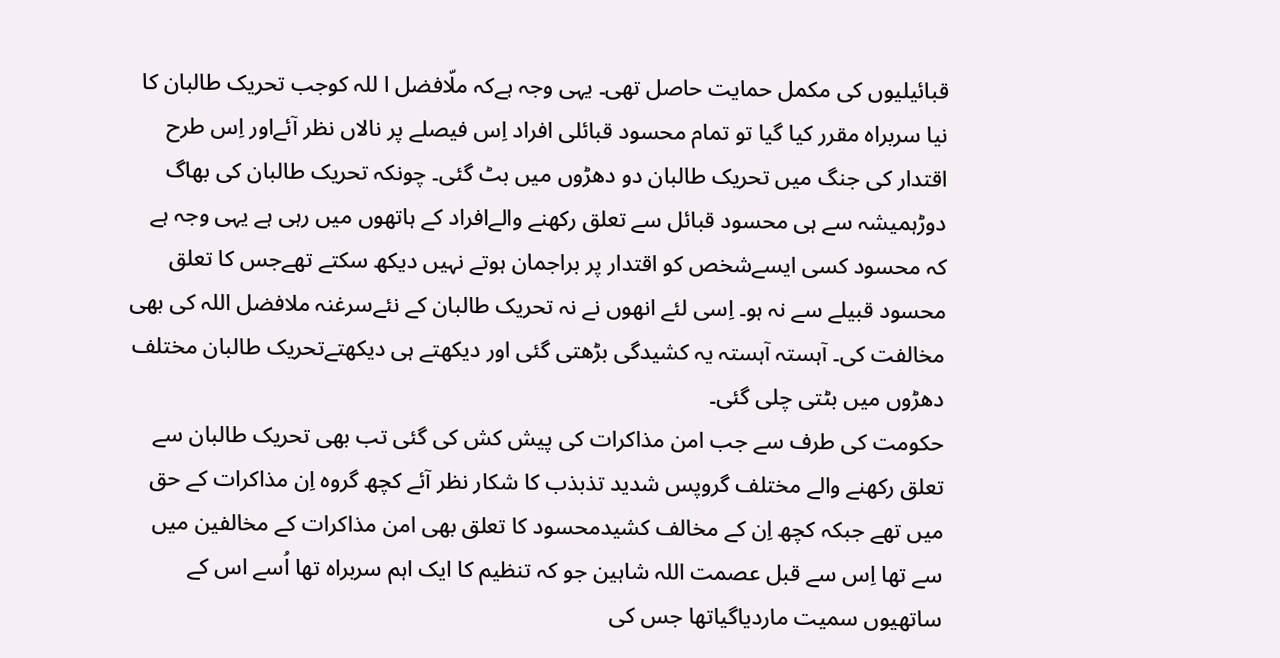قبائیلیوں کی مکمل حمایت حاصل تھی۔ یہی وجہ ہےکہ ملّافضل ا للہ کوجب تحریک طالبان کا نیا سربراہ مقرر کیا گیا تو تمام محسود قبائلی افراد اِس فیصلے پر نالاں نظر آئےاور اِس طرح اقتدار کی جنگ میں تحریک طالبان دو دھڑوں میں بٹ گئی۔ چونکہ تحریک طالبان کی بھاگ دوڑہمیشہ سے ہی محسود قبائل سے تعلق رکھنے والےافراد کے ہاتھوں میں رہی ہے یہی وجہ ہے کہ محسود کسی ایسےشخص کو اقتدار پر براجمان ہوتے نہیں دیکھ سکتے تھےجس کا تعلق محسود قبیلے سے نہ ہو۔ اِسی لئے انھوں نے نہ تحریک طالبان کے نئےسرغنہ ملافضل اللہ کی بھی مخالفت کی۔ آہستہ آہستہ یہ کشیدگی بڑھتی گئی اور دیکھتے ہی دیکھتےتحریک طالبان مختلف دھڑوں میں بٹتی چلی گئی۔
حکومت کی طرف سے جب امن مذاکرات کی پیش کش کی گئی تب بھی تحریک طالبان سے تعلق رکھنے والے مختلف گروپس شدید تذبذب کا شکار نظر آئے کچھ گروہ اِن مذاکرات کے حق میں تھے جبکہ کچھ اِن کے مخالف کشیدمحسود کا تعلق بھی امن مذاکرات کے مخالفین میں سے تھا اِس سے قبل عصمت اللہ شاہین جو کہ تنظیم کا ایک اہم سربراہ تھا اُسے اس کے ساتھیوں سمیت ماردیاگیاتھا جس کی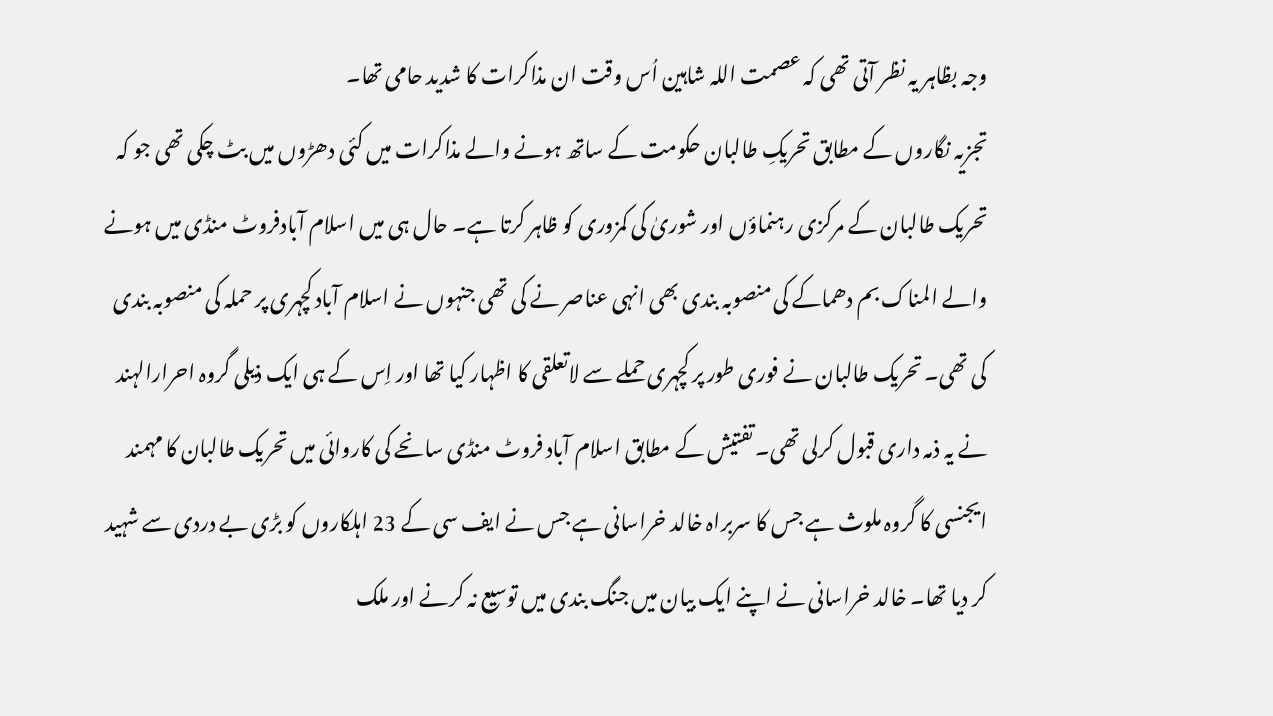وجہ بظاہر یہ نظر آتی تھی کہ عصمت اللہ شاہین اُس وقت ان مذاکرات کا شدید حامی تھا۔
تجزیہ نگاروں کے مطابق تحریکِ طالبان حکومت کے ساتھ ہونے والے مذاکرات میں کئی دھڑوں میں بٹ چکی تھی جو کہ تحریک طالبان کے مرکزی رہنماؤں اور شوریٰ کی کمزوری کو ظاہر کرتا ہے۔ حال ہی میں اسلام آبادفروٹ منڈی میں ہونے والے المناک بم دھماکے کی منصوبہ بندی بھی انہی عناصر نے کی تھی جنہوں نے اسلام آباد کچہری پر حملہ کی منصوبہ بندی کی تھی۔ تحریک طالبان نے فوری طور پر کچہری حملے سے لاتعلقی کا اظہار کیا تھا اور اِس کے ہی ایک ذیلی گروہ احرارالہند نے یہ ذمہ داری قبول کرلی تھی۔ تفتیش کے مطابق اسلام آباد فروٹ منڈی سانحے کی کاروائی میں تحریک طالبان کا مہمند ایجنسی کا گروہ ملوث ہے جس کا سربراہ خالد خراسانی ہے جس نے ایف سی کے 23 اہلکاروں کو بڑی بے دردی سے شہید کر دیا تھا۔ خالد خراسانی نے اپنے ایک بیان میں جنگ بندی میں توسیع نہ کرنے اور ملک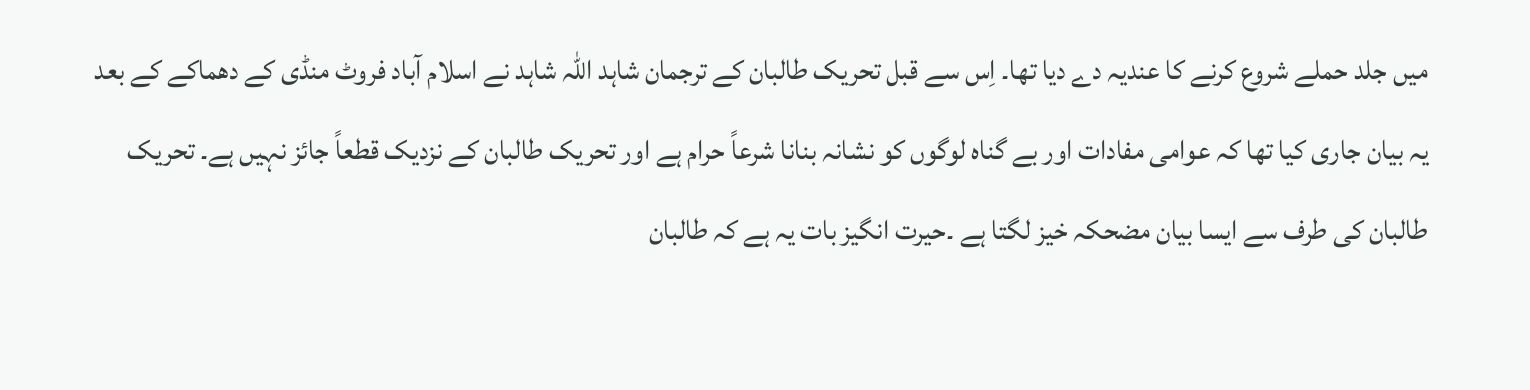میں جلد حملے شروع کرنے کا عندیہ دے دیا تھا۔ اِس سے قبل تحریک طالبان کے ترجمان شاہد اللہ شاہد نے اسلام آباد فروٹ منڈی کے دھماکے کے بعد یہ بیان جاری کیا تھا کہ عوامی مفادات اور بے گناہ لوگوں کو نشانہ بنانا شرعاً حرام ہے اور تحریک طالبان کے نزدیک قطعاً جائز نہیں ہے۔ تحریک طالبان کی طرف سے ایسا بیان مضحکہ خیز لگتا ہے ۔حیرت انگیز بات یہ ہے کہ طالبان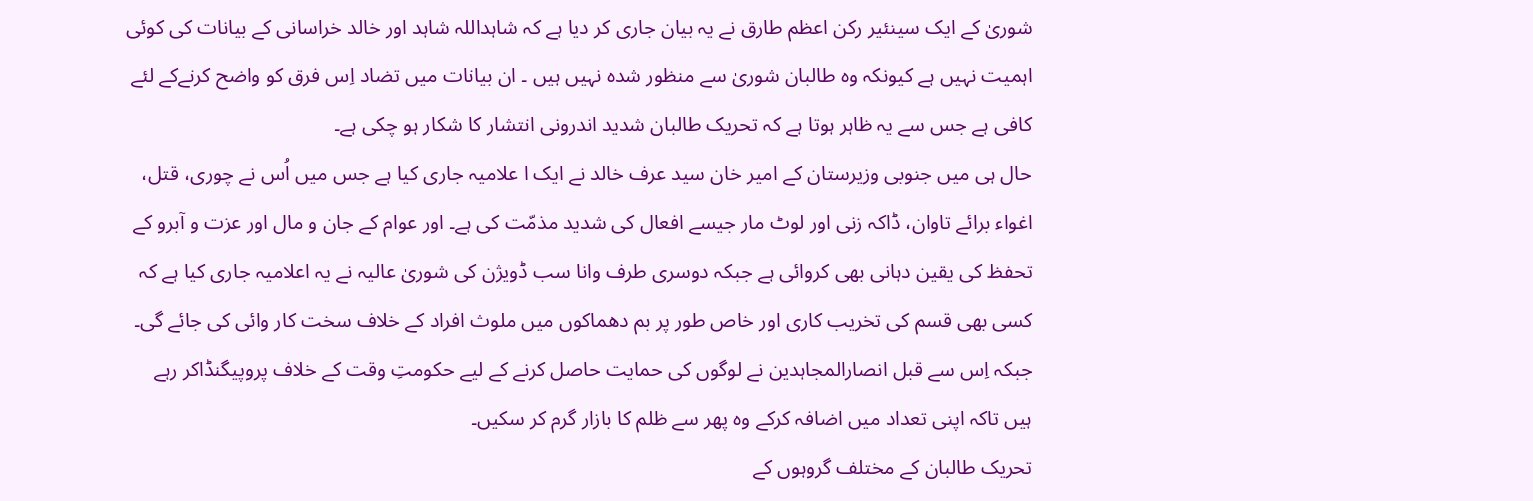شوریٰ کے ایک سینئیر رکن اعظم طارق نے یہ بیان جاری کر دیا ہے کہ شاہداللہ شاہد اور خالد خراسانی کے بیانات کی کوئی اہمیت نہیں ہے کیونکہ وہ طالبان شوریٰ سے منظور شدہ نہیں ہیں ۔ ان بیانات میں تضاد اِس فرق کو واضح کرنےکے لئے کافی ہے جس سے یہ ظاہر ہوتا ہے کہ تحریک طالبان شدید اندرونی انتشار کا شکار ہو چکی ہے۔
حال ہی میں جنوبی وزیرستان کے امیر خان سید عرف خالد نے ایک ا علامیہ جاری کیا ہے جس میں اُس نے چوری، قتل، اغواء برائے تاوان، ڈاکہ زنی اور لوٹ مار جیسے افعال کی شدید مذمّت کی ہے۔ اور عوام کے جان و مال اور عزت و آبرو کے تحفظ کی یقین دہانی بھی کروائی ہے جبکہ دوسری طرف وانا سب ڈویژن کی شوریٰ عالیہ نے یہ اعلامیہ جاری کیا ہے کہ کسی بھی قسم کی تخریب کاری اور خاص طور پر بم دھماکوں میں ملوث افراد کے خلاف سخت کار وائی کی جائے گی۔ جبکہ اِس سے قبل انصارالمجاہدین نے لوگوں کی حمایت حاصل کرنے کے لیے حکومتِ وقت کے خلاف پروپیگنڈاکر رہے ہیں تاکہ اپنی تعداد میں اضافہ کرکے وہ پھر سے ظلم کا بازار گرم کر سکیں۔
تحریک طالبان کے مختلف گروہوں کے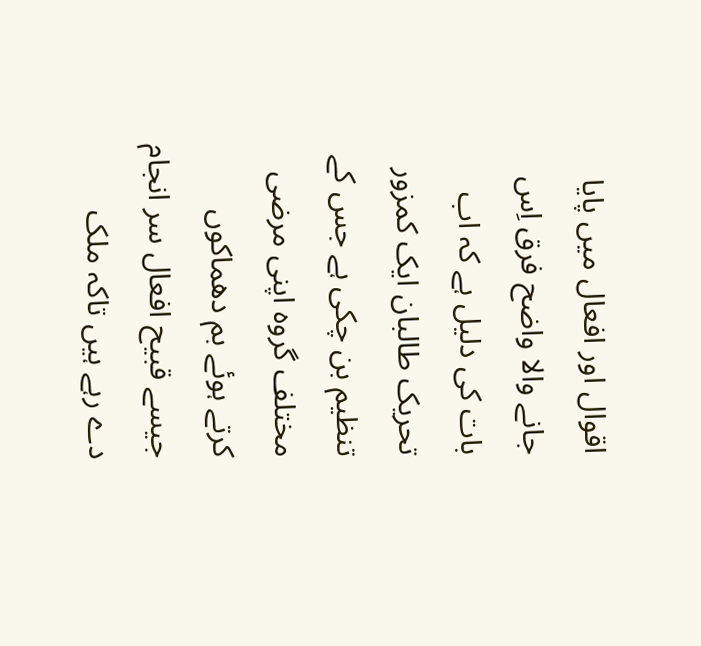اقوال اور افعال میں پایا جانے والا واضح فرق اِس بات کی دلیل ہے کہ اب تحریک طالبان ایک کمزور تنظیم بن چکی ہے جس کے مختلف گروہ اپنی مرضی کرتے ہوئے بم دھماکوں جیسے قبیح افعال سر انجام دے رہے ہیں تاکہ ملک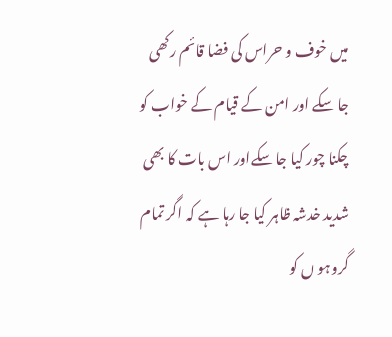میں خوف و حراس کی فضا قائم رکھی جا سکے اور امن کے قیام کے خواب کو چکنا چور کیا جا سکےاور اس بات کا بھی شدید خدشہ ظاہر کیا جا رہا ہے کہ اگر تمام گروہو ں کو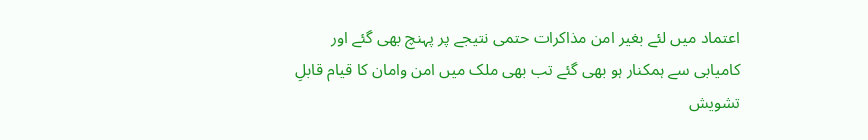اعتماد میں لئے بغیر امن مذاکرات حتمی نتیجے پر پہنچ بھی گئے اور کامیابی سے ہمکنار ہو بھی گئے تب بھی ملک میں امن وامان کا قیام قابلِ تشویش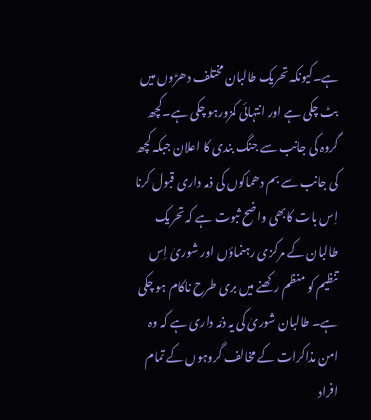ہے۔کیونکہ تحریک طالبان مختلف دھڑوں میں بٹ چکی ہے اور انتہائی کمزورہو چکی ہے۔کچھ گروہ کی جانب سے جنگ بندی کا اعلان جبکہ کچھ کی جانب سے بم دھماکوں کی ذمہ داری قبول کرنا اِس بات کابھی واضح ثبوت ہے کہ تحریک طالبان کے مرکزی رہنماؤں اور شوریٰ اِس تنظیم کو منظم رکھنے میں بری طرح ناکام ہو چکی ہے۔ طالبان شوریٰ کی یہ ذمّہ داری ہے کہ وہ امن مذاکرات کے مخالف گروہوں کے تمام افراد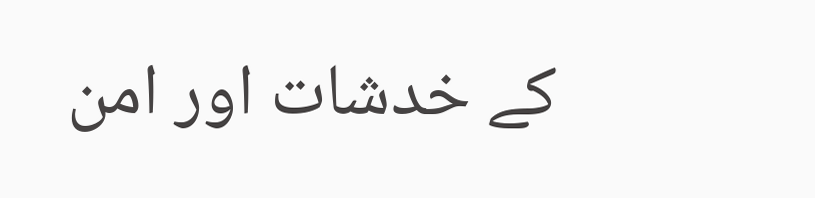کے خدشات اور امن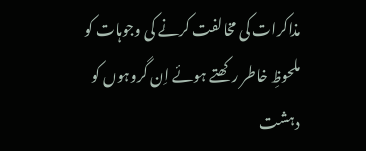مذاکرات کی مخالفت کرنے کی وجوہات کو ملحوظِ خاطر رکھتے ہوئے اِن گروہوں کو دہشت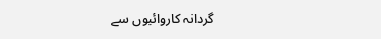گردانہ کاروائیوں سے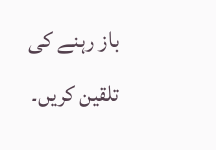باز رہنے کی تلقین کریں۔